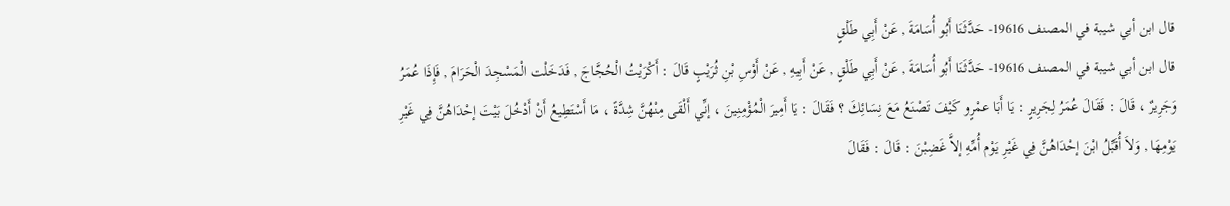قال ابن أبي شيبة في المصنف 19616- حَدَّثَنَا أَبُو أُسَامَةَ , عَنْ أَبِي طَلْقٍ
قال ابن أبي شيبة في المصنف 19616- حَدَّثَنَا أَبُو أُسَامَةَ , عَنْ أَبِي طَلْقٍ , عَنْ أَبِيهِ , عَنْ أَوْسِ بْنِ ثُرَيْبٍ قَالَ : أَكْرَيْتُ الْحُجَّاجَ , فَدَخَلْت الْمَسْجِدَ الْحَرَامَ , فَإِذَا عُمَرُ وَجَرِيرٌ ، قَالَ : فَقَالَ عُمَرُ لِجَرِيرٍ : يَا أَبَا عمْرٍو كَيْفَ تَصْنَعُ مَعَ نِسَائِكَ ؟ فَقَالَ : يَا أَمِيرَ الْمُؤْمِنِينَ ، إنِّي أَلْقَى مِنْهُنَّ شِدَّةً ، مَا أَسْتَطِيعُ أَنْ أَدْخُلَ بَيْتَ إحْدَاهُنَّ فِي غَيْرِ يَوْمِهَا , وَلاَ أُقَبِّلُ ابْنَ إحْدَاهُنَّ فِي غَيْرِ يَوْم أُمِّهِ إلاَّ غَضِبْنَ : قَالَ : فَقَالَ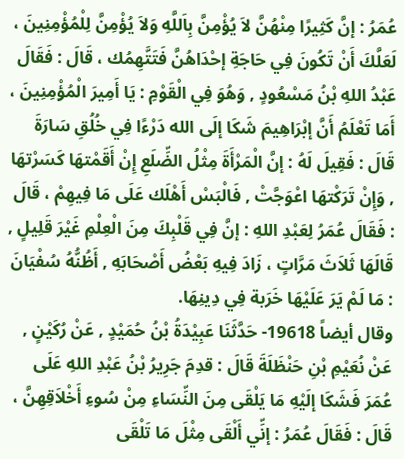عُمَرُ : إنَّ كَثِيرًا مِنْهُنَّ لاَ يُؤْمِنَّ بِاَللَّهِ وَلاَ يُؤْمِنَّ لِلْمُؤْمِنِينَ ، لَعَلَّكَ أَنْ تَكُونَ فِي حَاجَةِ إحْدَاهُنَّ فَتَتَّهِمُك ، قَالَ : فَقَالَ عَبْدُ اللهِ بْنُ مَسْعُودٍ , وَهُوَ فِي الْقَوْمِ : يَا أَمِيرَ الْمُؤْمِنِينَ ، أَمَا تَعْلَمُ أَنَّ إبْرَاهِيمَ شَكَا إلَى الله دَرْءًا فِي خُلُقِ سَارَةَ قَالَ : فَقِيلَ لَهُ : إنَّ الْمَرْأَةَ مِثْلُ الضِّلَعِ إِنْ أَقَمْتهَا كَسَرْتهَا , وَإِنْ تَرَكْتهَا اعْوَجَّتْ , فَالْبَسْ أَهْلَك عَلَى مَا فِيهِمْ ، قَالَ : فَقَالَ عُمَرُ لِعَبْدِ اللهِ : إنَّ فِي قَلْبِكَ مِنَ الْعِلْمِ غَيْرَ قَلِيلٍ , قَالَهَا ثَلاَثَ مَرَّاتٍ ، زَادَ فِيهِ بَعْضُ أَصْحَابَهِ , أَظُنُّهُ سُفْيَانَ : مَا لَمْ يَرَ عَلَيْهَا خَرَبة فِي دِينِهَا.
وقال أيضاً 19618- حَدَّثَنَا عَبِيْدَةُ بْنُ حُمَيْدٍ , عَنْ رُكَيْنٍ , عَنْ نُعَيْمِ بْنِ حَنْظَلَةَ قَالَ : قدِمَ جَرِيرُ بْنُ عَبْدِ اللهِ عَلَى عُمَرَ فَشَكَا إلَيْهِ مَا يَلْقَى مِنَ النِّسَاءِ مِنْ سُوءِ أَخْلاَقِهِنَّ ، قَالَ : فَقَالَ عُمَرُ : إنِّي أَلْقَى مِثْلَ مَا تَلْقَى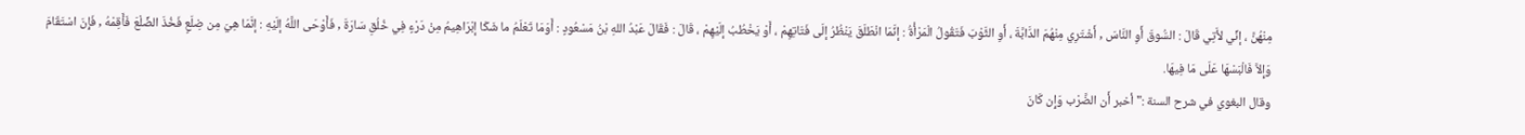مِنْهُنَّ ، إنِّي لأَتِي قَالَ : السُّوقَ أَوِ النَّاسَ , أَشْتَرِي مِنْهُمَ الدَّابَّةَ ، أَوِ الثَّوْبَ فَتَقُولُ الْمَرْأْةُ : إنَّمَا انْطَلَقَ يَنْظُرُ إلَى فَتَاتِهِمْ ، أَوْ يَخْطُبُ إلَيْهِمْ ، قَالَ : فَقَالَ عَبْدُ اللهِ بْنُ مَسْعُودٍ : أَوَمَا تَعْلَمُ ما شَكَا إبْرَاهِيمُ مِنْ دَرْءٍ فِي خُلُقِ سَارَةَ , فَأَوْحَى اللَّهُ إلَيْهِ : إنَّمَا هِيَ مِن ضِلَعٍ فَخُذَ الضِّلْعَ فَأَقِمْهُ , فَإِنَ اسْتَقَامَ وَإِلاَّ فَالْبَسْهَا عَلَى مَا فِيهَا.
وقال البغوي في شرح السنة :" أخبر أَن الضَّرْب وَإِن كَانَ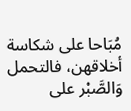مُبَاحا على شكاسة أخلاقهن، فالتحمل وَالصَّبْر على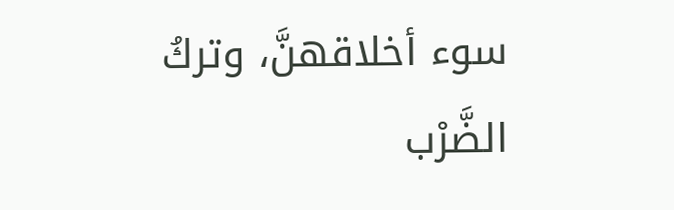سوء أخلاقهنَّ، وتركُ الضَّرْب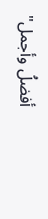أفضلُ وأجمل"